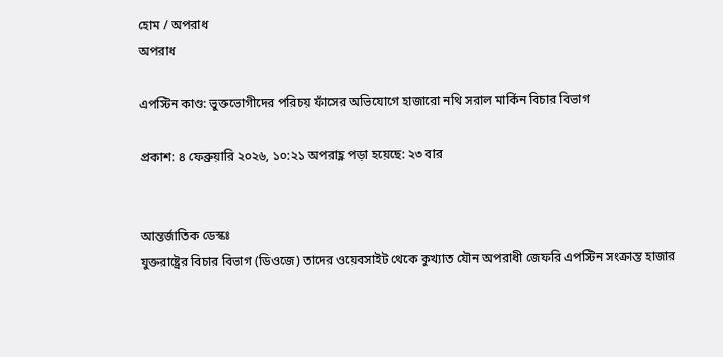হোম / অপরাধ
অপরাধ

এপস্টিন কাণ্ড: ভুক্তভোগীদের পরিচয় ফাঁসের অভিযোগে হাজারো নথি সরাল মার্কিন বিচার বিভাগ

প্রকাশ: ৪ ফেব্রুয়ারি ২০২৬, ১০:২১ অপরাহ্ণ পড়া হয়েছে: ২৩ বার


আন্তর্জাতিক ডেস্কঃ
যুক্তরাষ্ট্রের বিচার বিভাগ (ডিওজে) তাদের ওয়েবসাইট থেকে কুখ্যাত যৌন অপরাধী জেফরি এপস্টিন সংক্রান্ত হাজার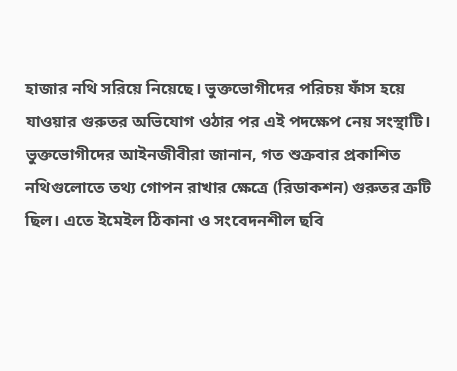হাজার নথি সরিয়ে নিয়েছে। ভুক্তভোগীদের পরিচয় ফাঁস হয়ে যাওয়ার গুরুতর অভিযোগ ওঠার পর এই পদক্ষেপ নেয় সংস্থাটি।
ভুক্তভোগীদের আইনজীবীরা জানান, গত শুক্রবার প্রকাশিত নথিগুলোতে তথ্য গোপন রাখার ক্ষেত্রে (রিডাকশন) গুরুতর ত্রুটি ছিল। এতে ইমেইল ঠিকানা ও সংবেদনশীল ছবি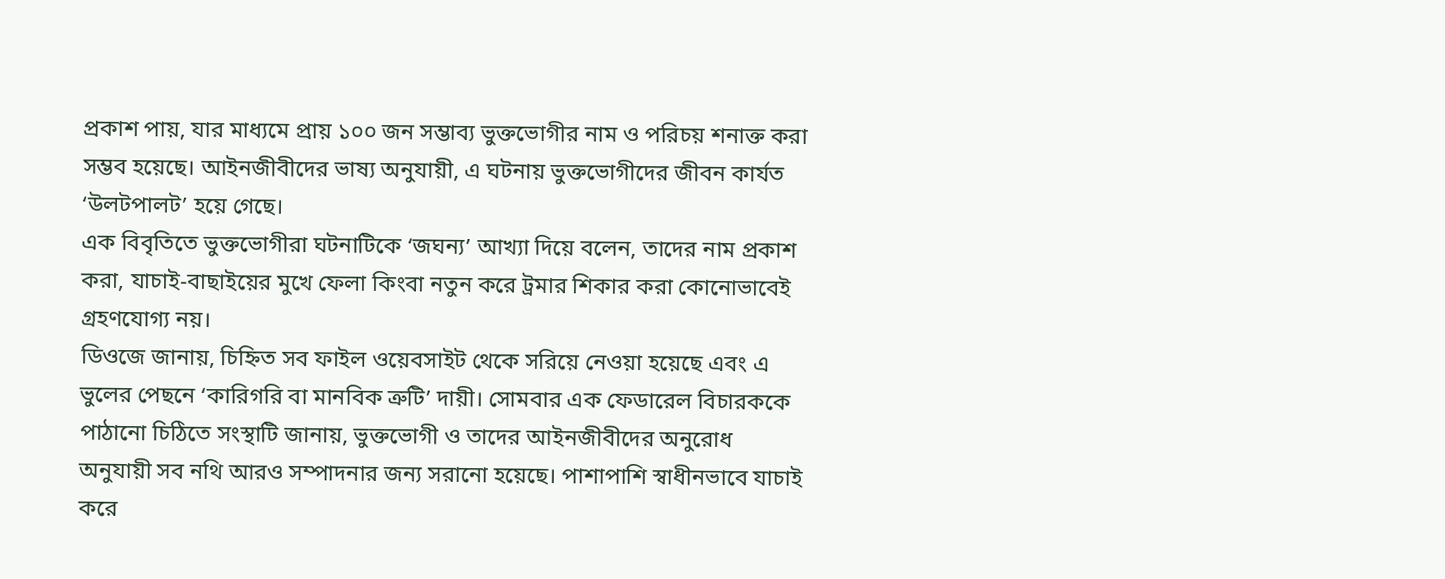প্রকাশ পায়, যার মাধ্যমে প্রায় ১০০ জন সম্ভাব্য ভুক্তভোগীর নাম ও পরিচয় শনাক্ত করা সম্ভব হয়েছে। আইনজীবীদের ভাষ্য অনুযায়ী, এ ঘটনায় ভুক্তভোগীদের জীবন কার্যত ‘উলটপালট’ হয়ে গেছে।
এক বিবৃতিতে ভুক্তভোগীরা ঘটনাটিকে ‘জঘন্য’ আখ্যা দিয়ে বলেন, তাদের নাম প্রকাশ করা, যাচাই-বাছাইয়ের মুখে ফেলা কিংবা নতুন করে ট্রমার শিকার করা কোনোভাবেই গ্রহণযোগ্য নয়।
ডিওজে জানায়, চিহ্নিত সব ফাইল ওয়েবসাইট থেকে সরিয়ে নেওয়া হয়েছে এবং এ ভুলের পেছনে ‘কারিগরি বা মানবিক ত্রুটি’ দায়ী। সোমবার এক ফেডারেল বিচারককে পাঠানো চিঠিতে সংস্থাটি জানায়, ভুক্তভোগী ও তাদের আইনজীবীদের অনুরোধ অনুযায়ী সব নথি আরও সম্পাদনার জন্য সরানো হয়েছে। পাশাপাশি স্বাধীনভাবে যাচাই করে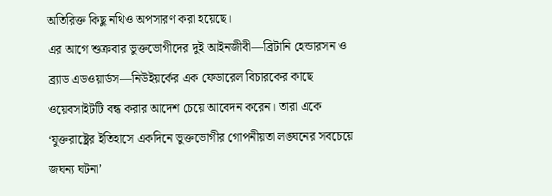অতিরিক্ত কিছু নথিও অপসারণ করা হয়েছে।
এর আগে শুক্রবার ভুক্তভোগীদের দুই আইনজীবী—ব্রিটানি হেন্ডারসন ও ব্র্যাড এডওয়ার্ডস—নিউইয়র্কের এক ফেডারেল বিচারকের কাছে ওয়েবসাইটটি বন্ধ করার আদেশ চেয়ে আবেদন করেন। তারা একে ‘যুক্তরাষ্ট্রের ইতিহাসে একদিনে ভুক্তভোগীর গোপনীয়তা লঙ্ঘনের সবচেয়ে জঘন্য ঘটনা’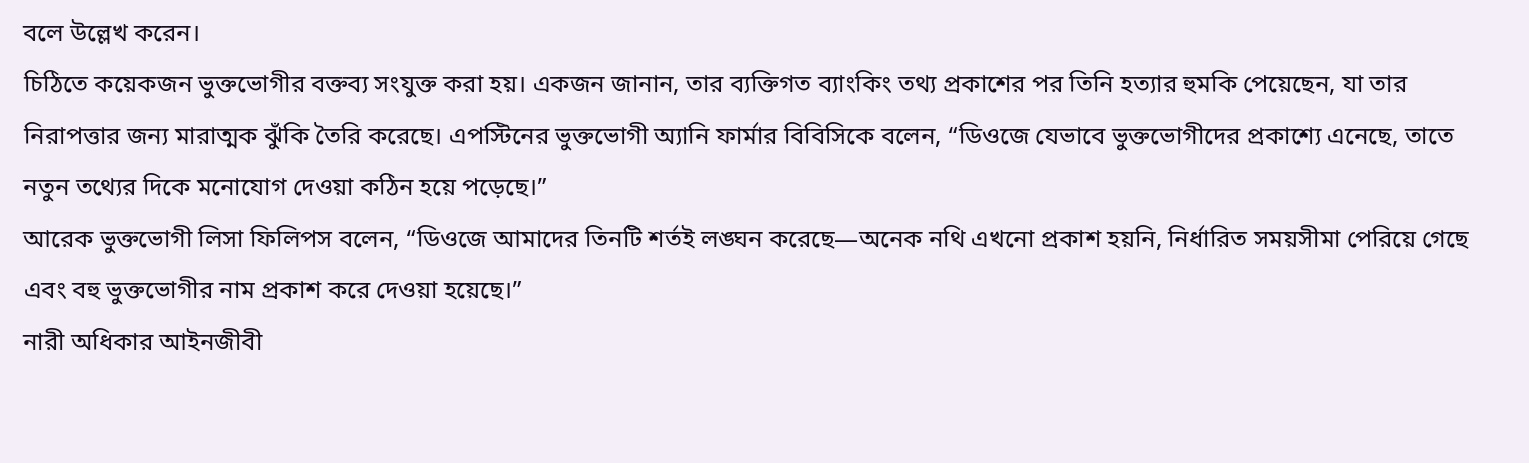বলে উল্লেখ করেন।
চিঠিতে কয়েকজন ভুক্তভোগীর বক্তব্য সংযুক্ত করা হয়। একজন জানান, তার ব্যক্তিগত ব্যাংকিং তথ্য প্রকাশের পর তিনি হত্যার হুমকি পেয়েছেন, যা তার নিরাপত্তার জন্য মারাত্মক ঝুঁকি তৈরি করেছে। এপস্টিনের ভুক্তভোগী অ্যানি ফার্মার বিবিসিকে বলেন, “ডিওজে যেভাবে ভুক্তভোগীদের প্রকাশ্যে এনেছে, তাতে নতুন তথ্যের দিকে মনোযোগ দেওয়া কঠিন হয়ে পড়েছে।”
আরেক ভুক্তভোগী লিসা ফিলিপস বলেন, “ডিওজে আমাদের তিনটি শর্তই লঙ্ঘন করেছে—অনেক নথি এখনো প্রকাশ হয়নি, নির্ধারিত সময়সীমা পেরিয়ে গেছে এবং বহু ভুক্তভোগীর নাম প্রকাশ করে দেওয়া হয়েছে।”
নারী অধিকার আইনজীবী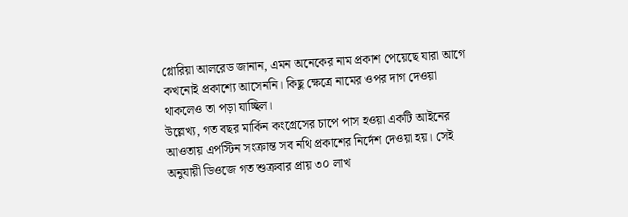গ্লোরিয়া আলরেড জানান, এমন অনেকের নাম প্রকাশ পেয়েছে যারা আগে কখনোই প্রকাশ্যে আসেননি। কিছু ক্ষেত্রে নামের ওপর দাগ দেওয়া থাকলেও তা পড়া যাচ্ছিল।
উল্লেখ্য, গত বছর মার্কিন কংগ্রেসের চাপে পাস হওয়া একটি আইনের আওতায় এপস্টিন সংক্রান্ত সব নথি প্রকাশের নির্দেশ দেওয়া হয়। সেই অনুযায়ী ডিওজে গত শুক্রবার প্রায় ৩০ লাখ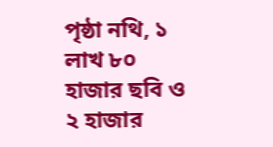পৃষ্ঠা নথি, ১ লাখ ৮০ হাজার ছবি ও ২ হাজার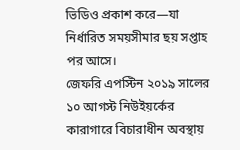ভিডিও প্রকাশ করে—যা নির্ধারিত সময়সীমার ছয় সপ্তাহ পর আসে।
জেফরি এপস্টিন ২০১৯ সালের ১০ আগস্ট নিউইয়র্কের কারাগারে বিচারাধীন অবস্থায়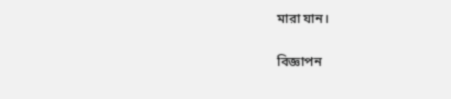মারা যান।

বিজ্ঞাপন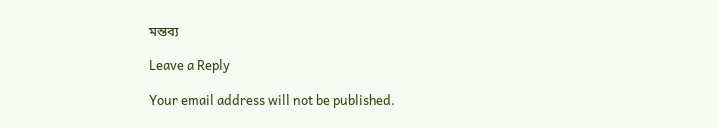মন্তব্য

Leave a Reply

Your email address will not be published.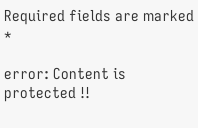Required fields are marked *

error: Content is protected !!